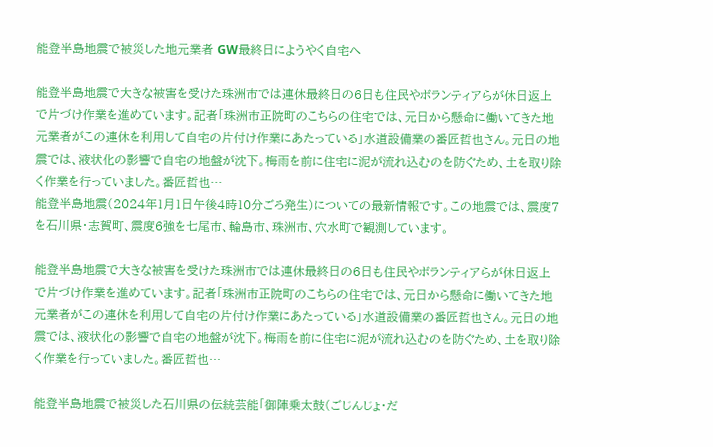能登半島地震で被災した地元業者 GW最終日にようやく自宅へ

能登半島地震で大きな被害を受けた珠洲市では連休最終日の6日も住民やボランティアらが休日返上で片づけ作業を進めています。記者「珠洲市正院町のこちらの住宅では、元日から懸命に働いてきた地元業者がこの連休を利用して自宅の片付け作業にあたっている」水道設備業の番匠哲也さん。元日の地震では、液状化の影響で自宅の地盤が沈下。梅雨を前に住宅に泥が流れ込むのを防ぐため、土を取り除く作業を行っていました。番匠哲也…
能登半島地震(2024年1月1日午後4時10分ごろ発生)についての最新情報です。この地震では、震度7を石川県・志賀町、震度6強を七尾市、輪島市、珠洲市、穴水町で観測しています。

能登半島地震で大きな被害を受けた珠洲市では連休最終日の6日も住民やボランティアらが休日返上で片づけ作業を進めています。記者「珠洲市正院町のこちらの住宅では、元日から懸命に働いてきた地元業者がこの連休を利用して自宅の片付け作業にあたっている」水道設備業の番匠哲也さん。元日の地震では、液状化の影響で自宅の地盤が沈下。梅雨を前に住宅に泥が流れ込むのを防ぐため、土を取り除く作業を行っていました。番匠哲也…

能登半島地震で被災した石川県の伝統芸能「御陣乗太鼓(ごじんじょ・だ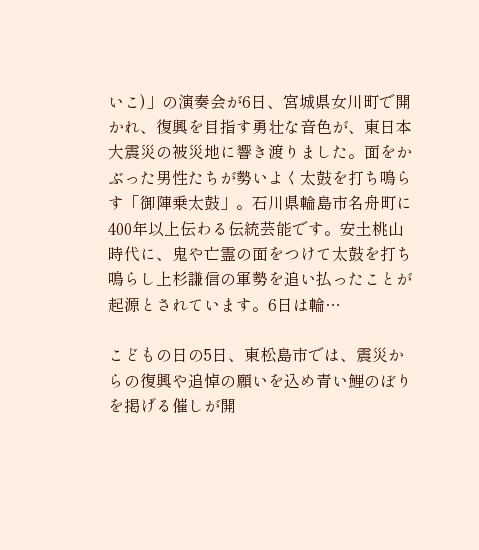いこ)」の演奏会が6日、宮城県女川町で開かれ、復興を目指す勇壮な音色が、東日本大震災の被災地に響き渡りました。面をかぶった男性たちが勢いよく太鼓を打ち鳴らす「御陣乗太鼓」。石川県輪島市名舟町に400年以上伝わる伝統芸能です。安土桃山時代に、鬼や亡霊の面をつけて太鼓を打ち鳴らし上杉謙信の軍勢を追い払ったことが起源とされています。6日は輪…

こどもの日の5日、東松島市では、震災からの復興や追悼の願いを込め青い鯉のぼりを掲げる催しが開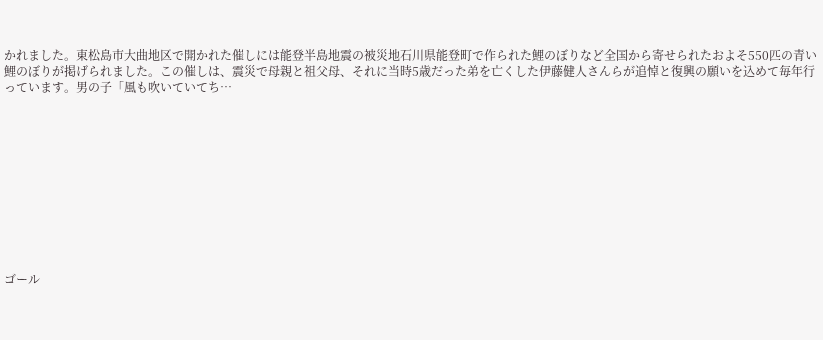かれました。東松島市大曲地区で開かれた催しには能登半島地震の被災地石川県能登町で作られた鯉のぼりなど全国から寄せられたおよそ550匹の青い鯉のぼりが掲げられました。この催しは、震災で母親と祖父母、それに当時5歳だった弟を亡くした伊藤健人さんらが追悼と復興の願いを込めて毎年行っています。男の子「風も吹いていてち…











ゴール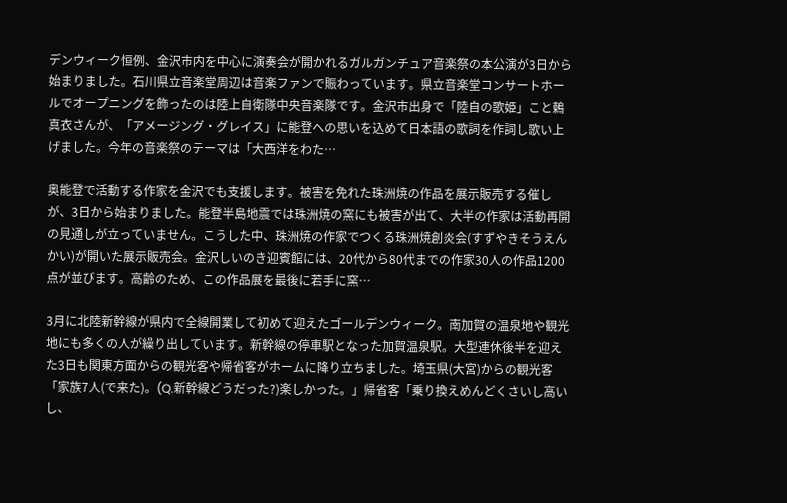デンウィーク恒例、金沢市内を中心に演奏会が開かれるガルガンチュア音楽祭の本公演が3日から始まりました。石川県立音楽堂周辺は音楽ファンで賑わっています。県立音楽堂コンサートホールでオープニングを飾ったのは陸上自衛隊中央音楽隊です。金沢市出身で「陸自の歌姫」こと鶫真衣さんが、「アメージング・グレイス」に能登への思いを込めて日本語の歌詞を作詞し歌い上げました。今年の音楽祭のテーマは「大西洋をわた…

奥能登で活動する作家を金沢でも支援します。被害を免れた珠洲焼の作品を展示販売する催しが、3日から始まりました。能登半島地震では珠洲焼の窯にも被害が出て、大半の作家は活動再開の見通しが立っていません。こうした中、珠洲焼の作家でつくる珠洲焼創炎会(すずやきそうえんかい)が開いた展示販売会。金沢しいのき迎賓館には、20代から80代までの作家30人の作品1200点が並びます。高齢のため、この作品展を最後に若手に窯…

3月に北陸新幹線が県内で全線開業して初めて迎えたゴールデンウィーク。南加賀の温泉地や観光地にも多くの人が繰り出しています。新幹線の停車駅となった加賀温泉駅。大型連休後半を迎えた3日も関東方面からの観光客や帰省客がホームに降り立ちました。埼玉県(大宮)からの観光客「家族7人(で来た)。(Q.新幹線どうだった?)楽しかった。」帰省客「乗り換えめんどくさいし高いし、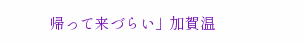帰って来づらい」加賀温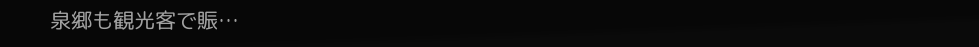泉郷も観光客で賑…